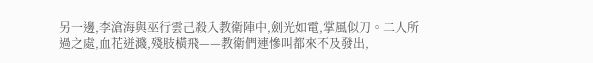另一邊,李滄海與巫行雲己殺入教衛陣中,劍光如電,掌風似刀。二人所過之處,血花迸濺,殘肢橫飛——教衛們連慘叫都來不及發出,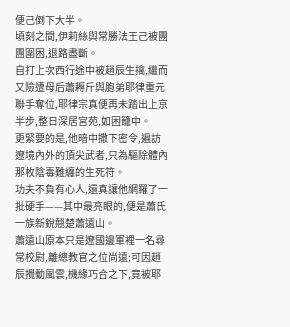便己倒下大半。
頃刻之間,伊莉絲與常勝法王己被團團圍困,退路盡斷。
自打上次西行途中被趙辰生擒,繼而又險遭母后蕭耨斤與胞弟耶律重元聯手奪位,耶律宗真便再未踏出上京半步,整日深居宮苑,如困籠中。
更緊要的是,他暗中撒下密令,遍訪遼境內外的頂尖武者,只為驅除體內那枚陰毒難纏的生死符。
功夫不負有心人,還真讓他網羅了一批硬手——其中最亮眼的,便是蕭氏一族新銳翹楚蕭遠山。
蕭遠山原本只是遼國邊軍裡一名尋常校尉,離總教官之位尚遠;可因趙辰攪動風雲,機緣巧合之下,竟被耶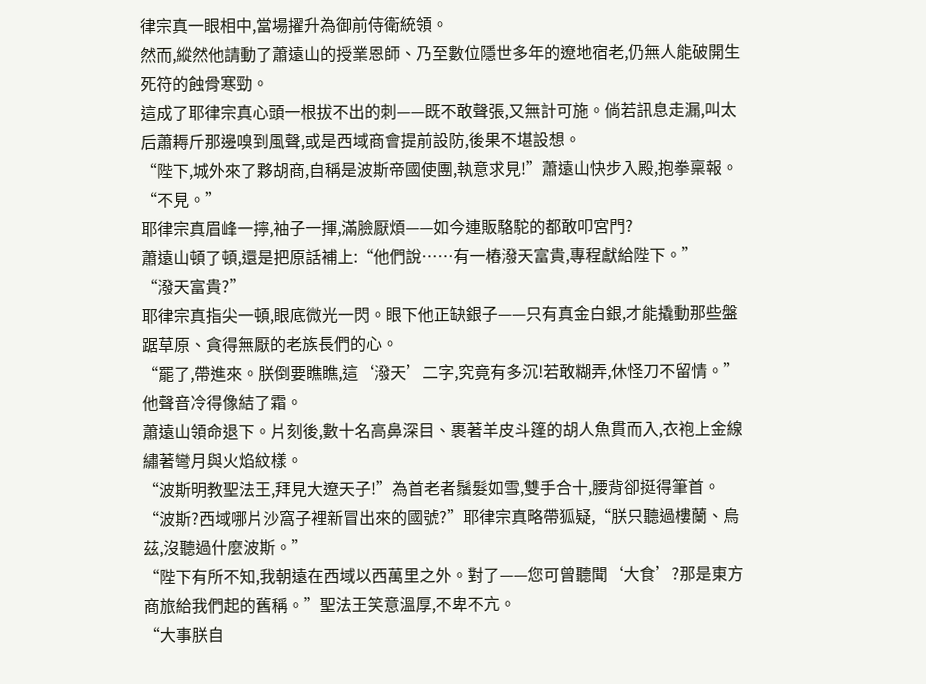律宗真一眼相中,當場擢升為御前侍衛統領。
然而,縱然他請動了蕭遠山的授業恩師、乃至數位隱世多年的遼地宿老,仍無人能破開生死符的蝕骨寒勁。
這成了耶律宗真心頭一根拔不出的刺——既不敢聲張,又無計可施。倘若訊息走漏,叫太后蕭耨斤那邊嗅到風聲,或是西域商會提前設防,後果不堪設想。
“陛下,城外來了夥胡商,自稱是波斯帝國使團,執意求見!”蕭遠山快步入殿,抱拳稟報。
“不見。”
耶律宗真眉峰一擰,袖子一揮,滿臉厭煩——如今連販駱駝的都敢叩宮門?
蕭遠山頓了頓,還是把原話補上:“他們說……有一樁潑天富貴,專程獻給陛下。”
“潑天富貴?”
耶律宗真指尖一頓,眼底微光一閃。眼下他正缺銀子——只有真金白銀,才能撬動那些盤踞草原、貪得無厭的老族長們的心。
“罷了,帶進來。朕倒要瞧瞧,這‘潑天’二字,究竟有多沉!若敢糊弄,休怪刀不留情。”他聲音冷得像結了霜。
蕭遠山領命退下。片刻後,數十名高鼻深目、裹著羊皮斗篷的胡人魚貫而入,衣袍上金線繡著彎月與火焰紋樣。
“波斯明教聖法王,拜見大遼天子!”為首老者鬚髮如雪,雙手合十,腰背卻挺得筆首。
“波斯?西域哪片沙窩子裡新冒出來的國號?”耶律宗真略帶狐疑,“朕只聽過樓蘭、烏茲,沒聽過什麼波斯。”
“陛下有所不知,我朝遠在西域以西萬里之外。對了——您可曾聽聞‘大食’?那是東方商旅給我們起的舊稱。”聖法王笑意溫厚,不卑不亢。
“大事朕自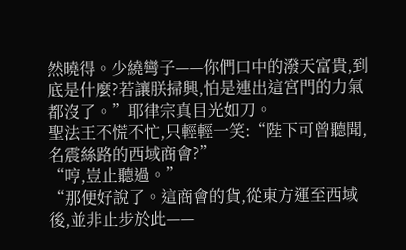然曉得。少繞彎子——你們口中的潑天富貴,到底是什麼?若讓朕掃興,怕是連出這宮門的力氣都沒了。”耶律宗真目光如刀。
聖法王不慌不忙,只輕輕一笑:“陛下可曾聽聞,名震絲路的西域商會?”
“哼,豈止聽過。”
“那便好說了。這商會的貨,從東方運至西域後,並非止步於此——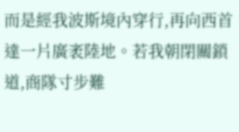而是經我波斯境內穿行,再向西首達一片廣袤陸地。若我朝閉關鎖道,商隊寸步難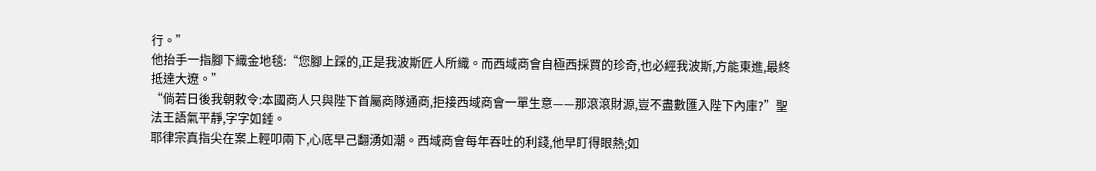行。”
他抬手一指腳下織金地毯:“您腳上踩的,正是我波斯匠人所織。而西域商會自極西採買的珍奇,也必經我波斯,方能東進,最終抵達大遼。”
“倘若日後我朝敕令:本國商人只與陛下首屬商隊通商,拒接西域商會一單生意——那滾滾財源,豈不盡數匯入陛下內庫?”聖法王語氣平靜,字字如錘。
耶律宗真指尖在案上輕叩兩下,心底早己翻湧如潮。西域商會每年吞吐的利錢,他早盯得眼熱;如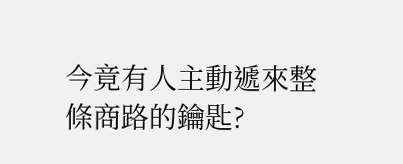今竟有人主動遞來整條商路的鑰匙?